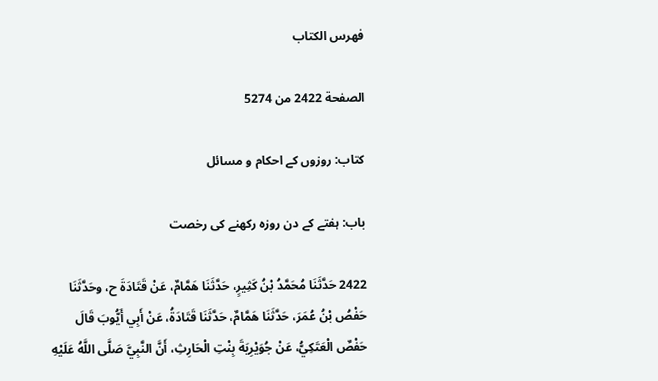فهرس الكتاب

الصفحة 2422 من 5274

کتاب: روزوں کے احکام و مسائل

باب: ہفتے کے دن روزہ رکھنے کی رخصت

2422 حَدَّثَنَا مُحَمَّدُ بْنُ كَثِيرٍ، حَدَّثَنَا هَمَّامٌ، عَنْ قَتَادَةَ ح، وحَدَّثَنَا حَفْصُ بْنُ عُمَرَ، حَدَّثَنَا هَمَّامٌ، حَدَّثَنَا قَتَادَةُ، عَنْ أَبِي أَيُّوبَ قَالَ حَفْصٌ الْعَتَكِيُّ، عَنْ جُوَيْرِيَةَ بِنْتِ الْحَارِثِ، أَنَّ النَّبِيَّ صَلَّى اللَّهُ عَلَيْهِ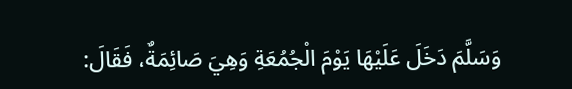وَسَلَّمَ دَخَلَ عَلَيْهَا يَوْمَ الْجُمُعَةِ وَهِيَ صَائِمَةٌ، فَقَالَ: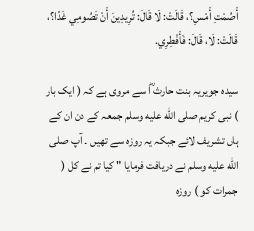أَصُمْتِ أَمْسِ؟، قَالَتْ: لَا قَالَ: تُرِيدِينَ أَنْ تَصُومِي غَدًا؟، قَالَتْ: لَا، قَالَ: فَأَفْطِرِي.

سیدہ جویریہ بنت حارث ؓا سے مروی ہے کہ ( ایک بار ) نبی کریم صلى الله عليه وسلم جمعہ کے دن ان کے ہاں تشریف لائے جبکہ یہ روزہ سے تھیں ۔ آپ صلى الله عليه وسلم نے دریافت فرمایا " کیا تم نے کل ( جمرات کو ) روزہ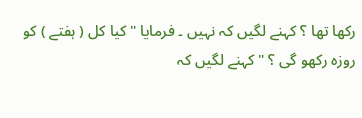رکھا تھا ؟ کہنے لگیں کہ نہیں ۔ فرمایا " کیا کل ( ہفتے ) کو روزہ رکھو گی ؟ " کہنے لگیں کہ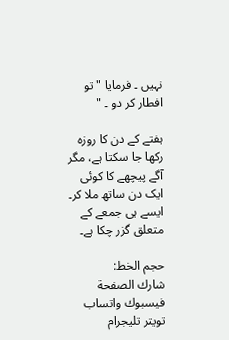نہیں ۔ فرمایا " تو افطار کر دو ۔ "

ہفتے کے دن کا روزہ رکھا جا سکتا ہے، مگر آگے پیچھے کا کوئی ایک دن ساتھ ملا کر۔ ایسے ہی جمعے کے متعلق گزر چکا ہے۔

حجم الخط:
شارك الصفحة
فيسبوك واتساب تويتر تليجرام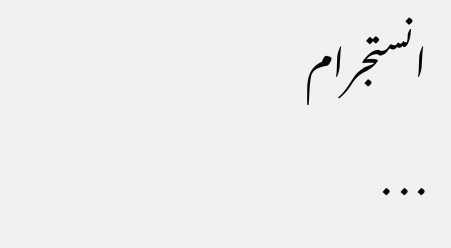انستجرام
. . .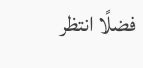فضلًا انتظر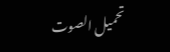تحميل الصوت